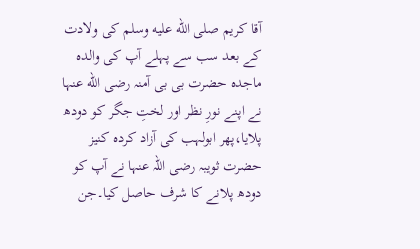آقا کریم صلى الله عليه وسلم کی ولادت کے بعد سب سے پہلے آپ کی والدہ ماجدہ حضرت بی بی آمنہ رضی الله عنہا  نے اپنے نورِ نظر اور لختِ جگر کو دودھ پلایا،پھر ابولہب کی آزاد کرده کنیز حضرت ثویبہ رضی اللہ عنہا نے آپ کو دودھ پلانے کا شرف حاصل کیا۔جن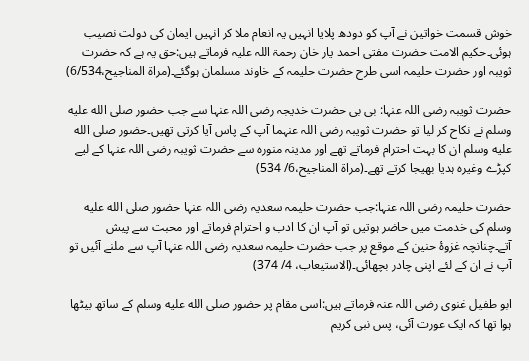خوش قسمت خواتین نے آپ کو دودھ پلایا انہیں یہ انعام ملا کر انہیں ایمان کی دولت نصیب ہوئی۔حکیم الامت حضرت مفتی احمد یار خان رحمۃ اللہ علیہ فرماتے ہیں:حق یہ ہے کہ حضرت ثویبہ اور حضرت حلیمہ اسی طرح حضرت حلیمہ کے خاوند مسلمان ہوگئے۔(مراۃ المناجیح،6/534)

حضرت ثویبہ رضی اللہ عنہا: بی بی حضرت خدیجہ رضی اللہ عنہا سے جب حضور صلى الله عليه وسلم نے نکاح کر لیا تو حضرت ثویبہ رضی اللہ عنہما آپ کے پاس آیا کرتی تھیں۔حضور صلى الله عليه وسلم ان کا بہت احترام فرماتے تھے اور مدینہ منورہ سے حضرت ثویبہ رضی اللہ عنہا کے لیے کپڑے وغیرہ ہدیا بھیجا کرتے تھے۔(مراۃ المناجیح،6/ 534)

حضرت حلیمہ رضی اللہ عنہا:جب حضرت حلیمہ سعدیہ رضی اللہ عنہا حضور صلى الله عليه وسلم کی خدمت میں حاضر ہوتیں تو آپ ان کا ادب و احترام فرماتے اور محبت سے پیش آتے۔چنانچہ غزوۂ حنین کے موقع پر جب حضرت حلیمہ سعدیہ رضی اللہ عنہا آپ سے ملنے آئیں تو آپ نے ان کے لئے اپنی چادر بچھائی۔(الاستیعاب، 4/ 374)

ابو طفیل غنوی رضی اللہ عنہ فرماتے ہیں:اسی مقام پر حضور صلى الله عليه وسلم کے ساتھ بیٹھا ہوا تھا کہ ایک عورت آئی، پس نبی کریم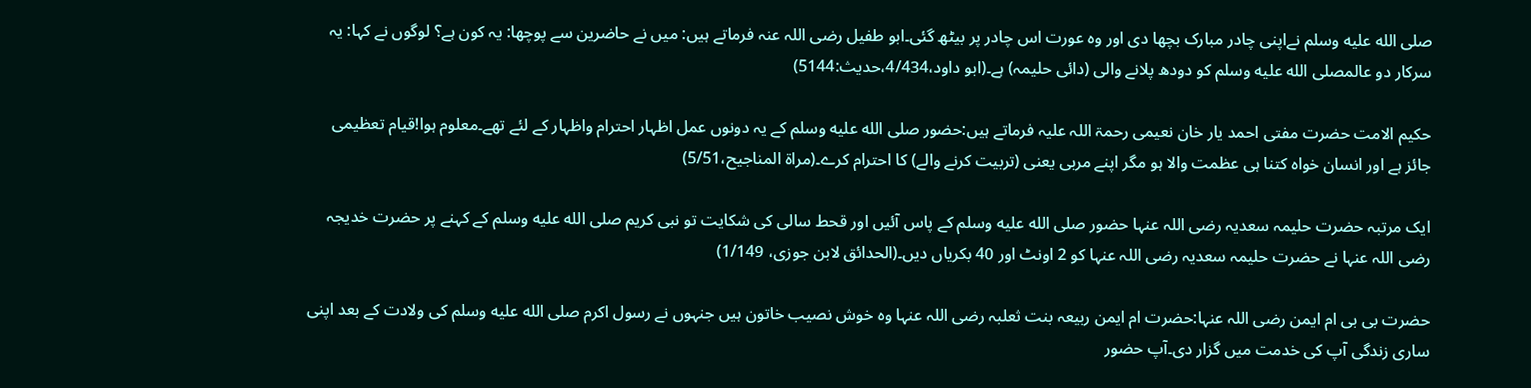صلى الله عليه وسلم نےاپنی چادر مبارک بچھا دی اور وہ عورت اس چادر پر بیٹھ گئی۔ابو طفیل رضی اللہ عنہ فرماتے ہیں: میں نے حاضرین سے پوچھا: یہ کون ہے؟ لوگوں نے کہا: یہ سرکار دو عالمصلى الله عليه وسلم کو دودھ پلانے والی (دائی حلیمہ) ہے۔(ابو داود،4/434،حدیث:5144)

حکیم الامت حضرت مفتی احمد یار خان نعیمی رحمۃ اللہ علیہ فرماتے ہیں:حضور صلى الله عليه وسلم کے یہ دونوں عمل اظہار احترام واظہار کے لئے تھے۔معلوم ہوا!قیام تعظیمی جائز ہے اور انسان خواہ کتنا ہی عظمت والا ہو مگر اپنے مربی یعنی (تربیت کرنے والے) کا احترام کرے۔(مراۃ المناجیح،5/51)

ایک مرتبہ حضرت حلیمہ سعدیہ رضی اللہ عنہا حضور صلى الله عليه وسلم کے پاس آئیں اور قحط سالی کی شکایت تو نبی کریم صلى الله عليه وسلم کے کہنے پر حضرت خدیجہ رضی اللہ عنہا نے حضرت حلیمہ سعدیہ رضی اللہ عنہا کو 2 اونٹ اور 40 بکریاں دیں۔(الحدائق لابن جوزی، 1/149)

حضرت بی بی ام ایمن رضی اللہ عنہا:حضرت ام ایمن ربیعہ بنت ثعلبہ رضی اللہ عنہا وہ خوش نصیب خاتون ہیں جنہوں نے رسول اکرم صلى الله عليه وسلم کی ولادت کے بعد اپنی ساری زندگی آپ کی خدمت میں گزار دی۔آپ حضور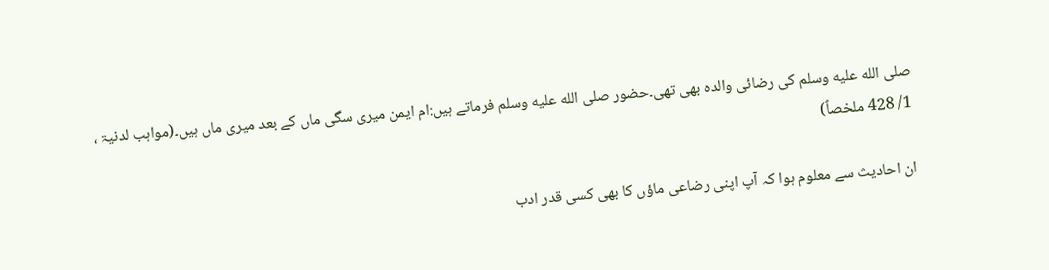صلى الله عليه وسلم کی رضائی والدہ بھی تھی۔حضور صلى الله عليه وسلم فرماتے ہیں:ام ایمن میری سگی ماں کے بعد میری ماں ہیں۔(مواہب لدنیۃ ، 1/ 428 ملخصاً)

ان احادیث سے معلوم ہوا کہ آپ اپنی رضاعی ماؤں کا بھی کسی قدر ادب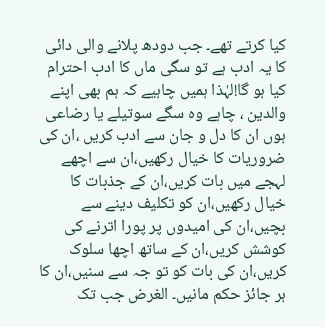کیا کرتے تھے۔ جب دودھ پلانے والی دائی کا یہ ادب ہے تو سگی ماں کا ادب احترام کیا ہو گا!لہٰذا ہمیں چاہیے کہ ہم بھی اپنے والدین ، چاہے وہ سگے سوتیلے یا رضاعی ہوں ان کا دل و جان سے ادب کریں ،ان کی ضروریات کا خیال رکھیں،ان سے اچھے لہجے میں بات کریں،ان کے جذبات کا خیال رکھیں،ان کو تکلیف دینے سے بچیں،ان کی امیدوں پر پورا اترنے کی کوشش کریں،ان کے ساتھ اچھا سلوک کریں،ان کی بات کو تو جہ سے سنیں،ان کا ہر جائز حکم مانیں۔ الغرض جب تک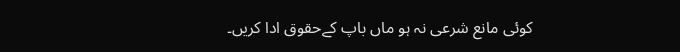کوئی مانع شرعی نہ ہو ماں باپ کےحقوق ادا کریں۔